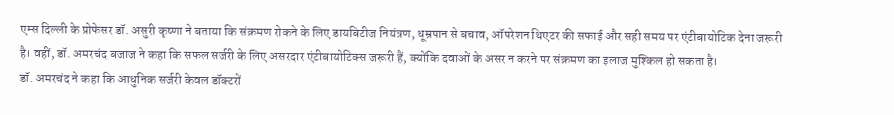एम्स दिल्ली के प्रोफेसर डॉ. असुरी कृष्णा ने बताया कि संक्रमण रोकने के लिए डायबिटीज नियंत्रण, धूम्रपान से बचाव, ऑपरेशन थिएटर की सफाई और सही समय पर एंटीबायोटिक देना जरूरी है। वहीं, डॉ. अमरचंद बजाज ने कहा कि सफल सर्जरी के लिए असरदार एंटीबायोटिक्स जरूरी हैं, क्योंकि दवाओं के असर न करने पर संक्रमण का इलाज मुश्किल हो सकता है।
डॉ. अमरचंद ने कहा कि आधुनिक सर्जरी केवल डॉक्टरों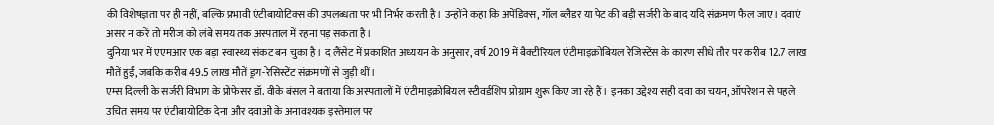की विशेषज्ञता पर ही नहीं, बल्कि प्रभावी एंटीबायोटिक्स की उपलब्धता पर भी निर्भर करती है। उन्होंने कहा कि अपेंडिक्स, गॉल ब्लैडर या पेट की बड़ी सर्जरी के बाद यदि संक्रमण फैल जाए। दवाएं असर न करें तो मरीज को लंबे समय तक अस्पताल में रहना पड़ सकता है।
दुनिया भर में एएमआर एक बड़ा स्वास्थ्य संकट बन चुका है। द लैंसेट में प्रकाशित अध्ययन के अनुसार, वर्ष 2019 में बैक्टीरियल एंटीमाइक्रोबियल रेजिस्टेंस के कारण सीधे तौर पर करीब 12.7 लाख मौतें हुईं, जबकि करीब 49.5 लाख मौतें ड्रग-रेसिस्टेंट संक्रमणों से जुड़ी थीं।
एम्स दिल्ली के सर्जरी विभाग के प्रोफेसर डॉ. वीके बंसल ने बताया कि अस्पतालों में एंटीमाइक्रोबियल स्टीवर्डशिप प्रोग्राम शुरू किए जा रहे हैं। इनका उद्देश्य सही दवा का चयन, ऑपरेशन से पहले उचित समय पर एंटीबायोटिक देना और दवाओं के अनावश्यक इस्तेमाल पर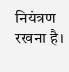नियंत्रण रखना है।